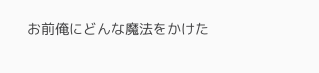お前俺にどんな魔法をかけた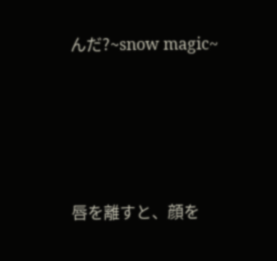んだ?~snow magic~





唇を離すと、顔を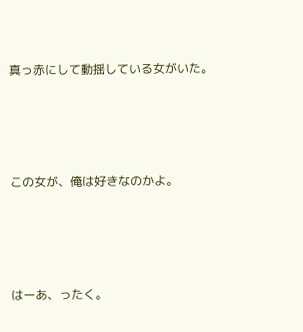真っ赤にして動揺している女がいた。





この女が、俺は好きなのかよ。





はーあ、ったく。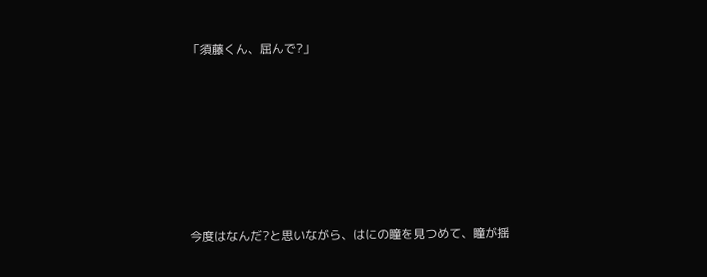「須藤くん、屈んで?」







今度はなんだ?と思いながら、はにの瞳を見つめて、瞳が揺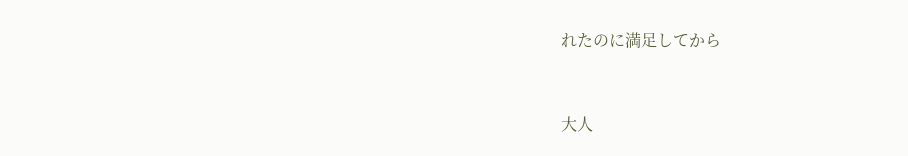れたのに満足してから



大人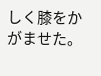しく膝をかがませた。